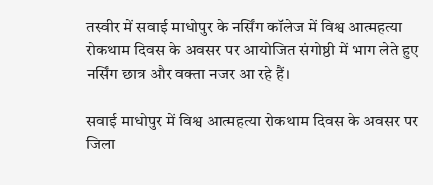तस्वीर में सवाई माधोपुर के नर्सिंग कॉलेज में विश्व आत्महत्या रोकथाम दिवस के अवसर पर आयोजित संगोष्ठी में भाग लेते हुए नर्सिंग छात्र और वक्ता नजर आ रहे हैं।

सवाई माधोपुर में विश्व आत्महत्या रोकथाम दिवस के अवसर पर जिला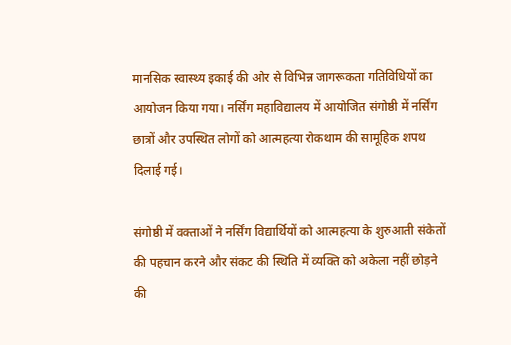मानसिक स्वास्थ्य इकाई की ओर से विभिन्न जागरूकता गतिविधियों का आयोजन किया गया। नर्सिंग महाविद्यालय में आयोजित संगोष्ठी में नर्सिंग छात्रों और उपस्थित लोगों को आत्महत्या रोकथाम की सामूहिक शपथ दिलाई गई।

संगोष्ठी में वक्ताओं ने नर्सिंग विद्यार्थियों को आत्महत्या के शुरुआती संकेतों की पहचान करने और संकट की स्थिति में व्यक्ति को अकेला नहीं छोड़ने की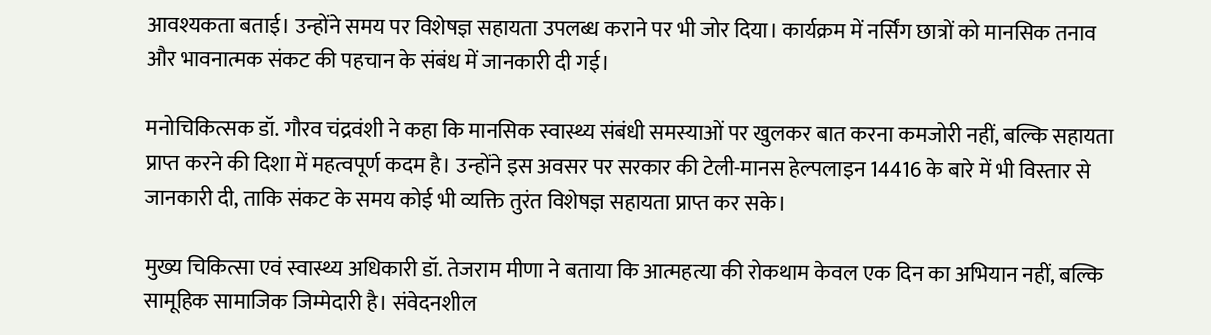आवश्यकता बताई। उन्होंने समय पर विशेषज्ञ सहायता उपलब्ध कराने पर भी जोर दिया। कार्यक्रम में नर्सिंग छात्रों को मानसिक तनाव और भावनात्मक संकट की पहचान के संबंध में जानकारी दी गई।

मनोचिकित्सक डॉ. गौरव चंद्रवंशी ने कहा कि मानसिक स्वास्थ्य संबंधी समस्याओं पर खुलकर बात करना कमजोरी नहीं, बल्कि सहायता प्राप्त करने की दिशा में महत्वपूर्ण कदम है। उन्होंने इस अवसर पर सरकार की टेली-मानस हेल्पलाइन 14416 के बारे में भी विस्तार से जानकारी दी, ताकि संकट के समय कोई भी व्यक्ति तुरंत विशेषज्ञ सहायता प्राप्त कर सके।

मुख्य चिकित्सा एवं स्वास्थ्य अधिकारी डॉ. तेजराम मीणा ने बताया कि आत्महत्या की रोकथाम केवल एक दिन का अभियान नहीं, बल्कि सामूहिक सामाजिक जिम्मेदारी है। संवेदनशील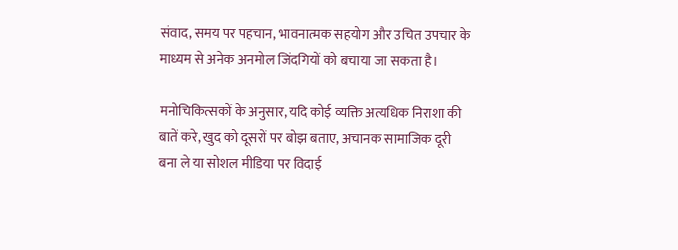संवाद, समय पर पहचान, भावनात्मक सहयोग और उचित उपचार के माध्यम से अनेक अनमोल जिंदगियों को बचाया जा सकता है।

मनोचिकित्सकों के अनुसार, यदि कोई व्यक्ति अत्यधिक निराशा की बातें करे, खुद को दूसरों पर बोझ बताए, अचानक सामाजिक दूरी बना ले या सोशल मीडिया पर विदाई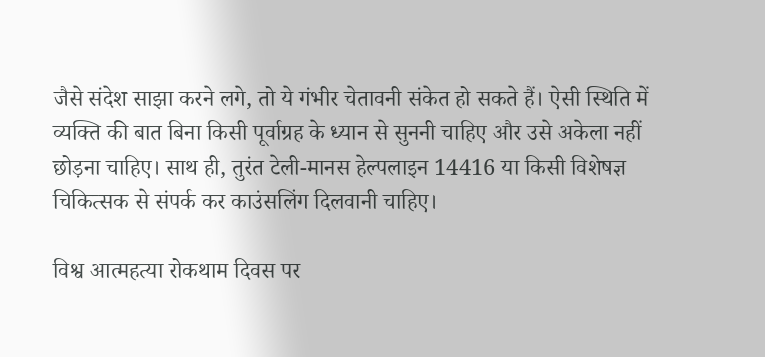जैसे संदेश साझा करने लगे, तो ये गंभीर चेतावनी संकेत हो सकते हैं। ऐसी स्थिति में व्यक्ति की बात बिना किसी पूर्वाग्रह के ध्यान से सुननी चाहिए और उसे अकेला नहीं छोड़ना चाहिए। साथ ही, तुरंत टेली-मानस हेल्पलाइन 14416 या किसी विशेषज्ञ चिकित्सक से संपर्क कर काउंसलिंग दिलवानी चाहिए।

विश्व आत्महत्या रोकथाम दिवस पर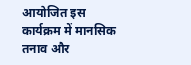आयोजित इस कार्यक्रम में मानसिक तनाव और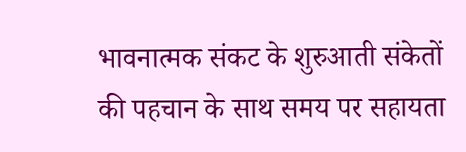भावनात्मक संकट के शुरुआती संकेतों की पहचान के साथ समय पर सहायता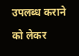उपलब्ध कराने को लेकर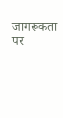जागरूकता पर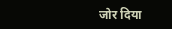जोर दिया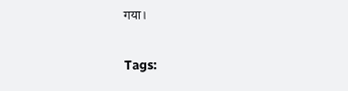गया।


Tags: